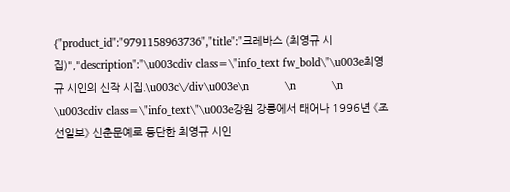{"product_id":"9791158963736","title":"크레바스 (최영규 시집)","description":"\u003cdiv class=\"info_text fw_bold\"\u003e최영규 시인의 신작 시집.\u003c\/div\u003e\n            \n            \n            \u003cdiv class=\"info_text\"\u003e강원 강릉에서 태어나 1996년 《조선일보》 신춘문예로 등단한 최영규 시인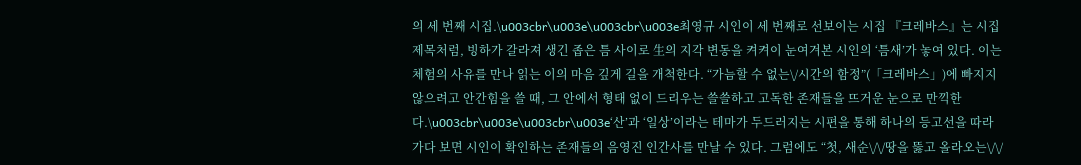의 세 번째 시집.\u003cbr\u003e\u003cbr\u003e최영규 시인이 세 번째로 선보이는 시집 『크레바스』는 시집 제목처럼, 빙하가 갈라져 생긴 좁은 틈 사이로 生의 지각 변동을 켜켜이 눈여겨본 시인의 ‘틈새’가 놓여 있다. 이는 체험의 사유를 만나 읽는 이의 마음 깊게 길을 개척한다. “가늠할 수 없는\/시간의 함정”(「크레바스」)에 빠지지 않으려고 안간힘을 쓸 때, 그 안에서 형태 없이 드리우는 쓸쓸하고 고독한 존재들을 뜨거운 눈으로 만끽한다.\u003cbr\u003e\u003cbr\u003e‘산’과 ‘일상’이라는 테마가 두드러지는 시편을 통해 하나의 등고선을 따라가다 보면 시인이 확인하는 존재들의 음영진 인간사를 만날 수 있다. 그럼에도 “첫, 새순\/\/땅을 뚫고 올라오는\/\/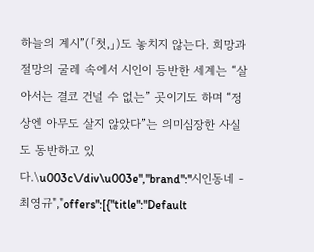하늘의 계시”(「첫,」)도 놓치지 않는다. 희망과 절망의 굴레 속에서 시인이 등반한 세계는 “살아서는 결코 건널 수 없는” 곳이기도 하며 “정상엔 아무도 살지 않았다”는 의미심장한 사실도 동반하고 있다.\u003c\/div\u003e","brand":"시인동네 - 최영규","offers":[{"title":"Default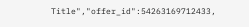Title","offer_id":54263169712433,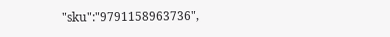"sku":"9791158963736",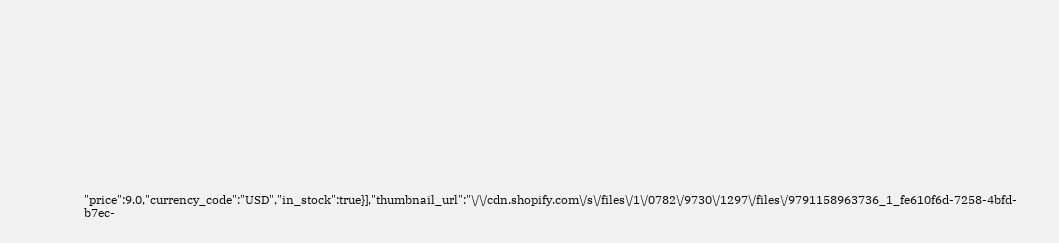"price":9.0,"currency_code":"USD","in_stock":true}],"thumbnail_url":"\/\/cdn.shopify.com\/s\/files\/1\/0782\/9730\/1297\/files\/9791158963736_1_fe610f6d-7258-4bfd-b7ec-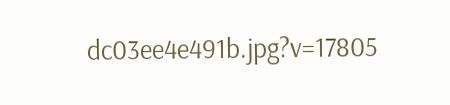dc03ee4e491b.jpg?v=17805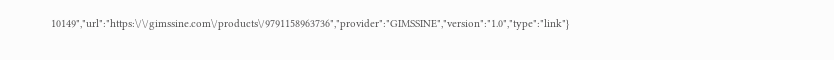10149","url":"https:\/\/gimssine.com\/products\/9791158963736","provider":"GIMSSINE","version":"1.0","type":"link"}